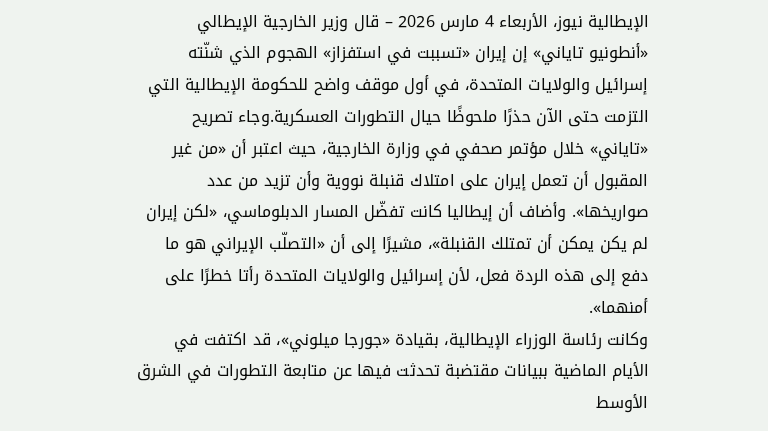الإيطالية نيوز، الأربعاء 4 مارس 2026 – قال وزير الخارجية الإيطالي «أنطونيو تاياني» إن إيران «تسببت في استفزاز» الهجوم الذي شنّته إسرائيل والولايات المتحدة، في أول موقف واضح للحكومة الإيطالية التي التزمت حتى الآن حذرًا ملحوظًا حيال التطورات العسكرية.وجاء تصريح «تاياني» خلال مؤتمر صحفي في وزارة الخارجية، حيث اعتبر أن «من غير المقبول أن تعمل إيران على امتلاك قنبلة نووية وأن تزيد من عدد صواريخها». وأضاف أن إيطاليا كانت تفضّل المسار الدبلوماسي، «لكن إيران لم يكن يمكن أن تمتلك القنبلة»، مشيرًا إلى أن «التصلّب الإيراني هو ما دفع إلى هذه الردة فعل، لأن إسرائيل والولايات المتحدة رأتا خطرًا على أمنهما».
وكانت رئاسة الوزراء الإيطالية، بقيادة «جورجا ميلوني»، قد اكتفت في الأيام الماضية ببيانات مقتضبة تحدثت فيها عن متابعة التطورات في الشرق الأوسط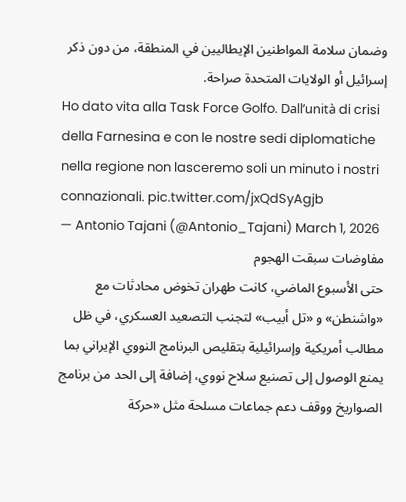وضمان سلامة المواطنين الإيطاليين في المنطقة، من دون ذكر إسرائيل أو الولايات المتحدة صراحة.
Ho dato vita alla Task Force Golfo. Dall’unità di crisi della Farnesina e con le nostre sedi diplomatiche nella regione non lasceremo soli un minuto i nostri connazionali. pic.twitter.com/jxQdSyAgjb
— Antonio Tajani (@Antonio_Tajani) March 1, 2026
مفاوضات سبقت الهجوم
حتى الأسبوع الماضي، كانت طهران تخوض محادثات مع «واشنطن» و «تل أبيب» لتجنب التصعيد العسكري، في ظل مطالب أمريكية وإسرائيلية بتقليص البرنامج النووي الإيراني بما يمنع الوصول إلى تصنيع سلاح نووي، إضافة إلى الحد من برنامج الصواريخ ووقف دعم جماعات مسلحة مثل «حركة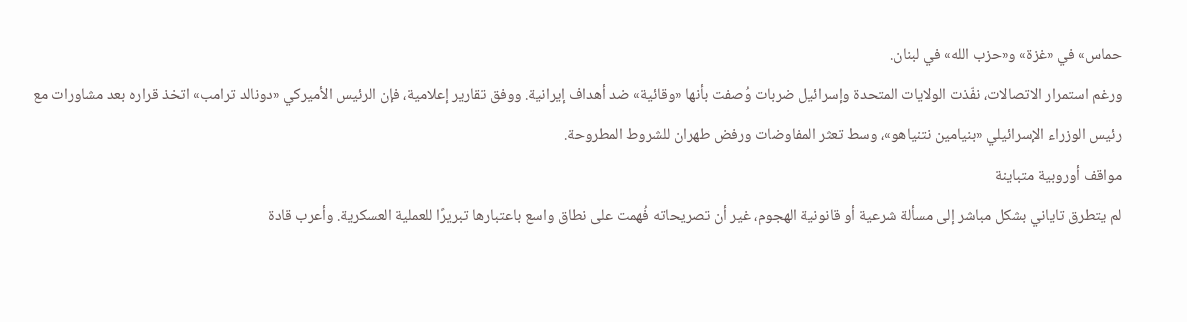حماس» في «غزة» و«حزب الله» في لبنان.
ورغم استمرار الاتصالات، نفّذت الولايات المتحدة وإسرائيل ضربات وُصفت بأنها «وقائية» ضد أهداف إيرانية. ووفق تقارير إعلامية، فإن الرئيس الأميركي «دونالد ترامب» اتخذ قراره بعد مشاورات مع رئيس الوزراء الإسرائيلي «بنيامين نتنياهو»، وسط تعثر المفاوضات ورفض طهران للشروط المطروحة.
مواقف أوروبية متباينة
لم يتطرق تاياني بشكل مباشر إلى مسألة شرعية أو قانونية الهجوم، غير أن تصريحاته فُهمت على نطاق واسع باعتبارها تبريرًا للعملية العسكرية. وأعرب قادة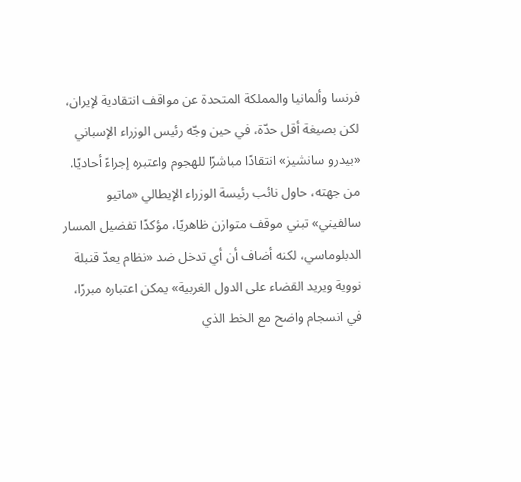فرنسا وألمانيا والمملكة المتحدة عن مواقف انتقادية لإيران، لكن بصيغة أقل حدّة، في حين وجّه رئيس الوزراء الإسباني «بيدرو سانشيز» انتقادًا مباشرًا للهجوم واعتبره إجراءً أحاديًا.
من جهته، حاول نائب رئيسة الوزراء الإيطالي «ماتيو سالفيني» تبني موقف متوازن ظاهريًا، مؤكدًا تفضيل المسار الدبلوماسي، لكنه أضاف أن أي تدخل ضد «نظام يعدّ قنبلة نووية ويريد القضاء على الدول الغربية» يمكن اعتباره مبررًا، في انسجام واضح مع الخط الذي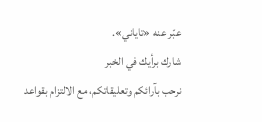عبّر عنه «تاياني».
شارك برأيك في الخبر
نرحب بآرائكم وتعليقاتكم، مع الالتزام بقواعد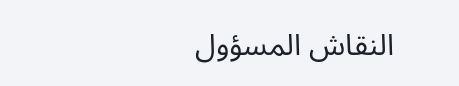النقاش المسؤول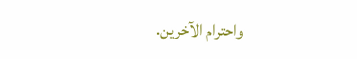واحترام الآخرين.